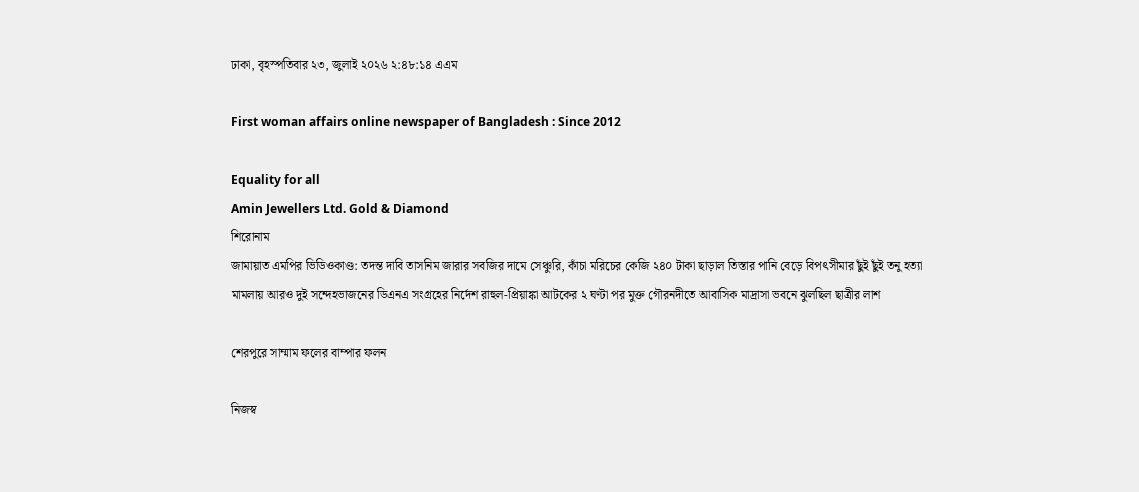ঢাকা, বৃহস্পতিবার ২৩, জুলাই ২০২৬ ২:৪৮:১৪ এএম

First woman affairs online newspaper of Bangladesh : Since 2012

Equality for all
Amin Jewellers Ltd. Gold & Diamond
শিরোনাম
জামায়াত এমপির ভিডিওকাণ্ড: তদন্ত দাবি তাসনিম জারার সবজির দামে সেঞ্চুরি, কাঁচা মরিচের কেজি ২৪০ টাকা ছাড়াল তিস্তার পানি বেড়ে বিপৎসীমার ছুঁই ছুঁই তনু হত্যা মামলায় আরও দুই সন্দেহভাজনের ডিএনএ সংগ্রহের নির্দেশ রাহুল-প্রিয়াঙ্কা আটকের ২ ঘণ্টা পর মুক্ত গৌরনদীতে আবাসিক মাদ্রাসা ভবনে ঝুলছিল ছাত্রীর লাশ

শেরপুরে সাম্মাম ফলের বাম্পার ফলন

নিজস্ব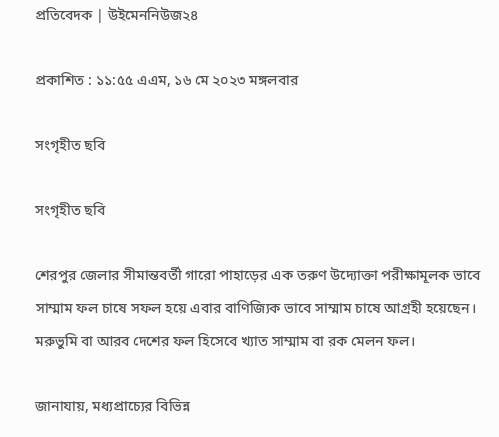প্রতিবেদক | উইমেননিউজ২৪

প্রকাশিত : ১১:৫৫ এএম, ১৬ মে ২০২৩ মঙ্গলবার

সংগৃহীত ছবি

সংগৃহীত ছবি

শেরপুর জেলার সীমান্তবর্তী গারো পাহাড়ের এক তরুণ উদ্যোক্তা পরীক্ষামূলক ভাবে  সাম্মাম ফল চাষে সফল হয়ে এবার বাণিজ্যিক ভাবে সাম্মাম চাষে আগ্রহী হয়েছেন। মরুভুমি বা আরব দেশের ফল হিসেবে খ্যাত সাম্মাম বা রক মেলন ফল।

জানাযায়, মধ্যপ্রাচ্যের বিভিন্ন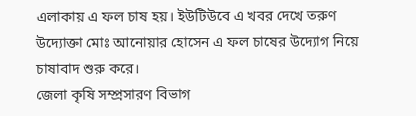এলাকায় এ ফল চাষ হয়। ইউটিউবে এ খবর দেখে তরুণ উদ্যোক্তা মোঃ আনোয়ার হোসেন এ ফল চাষের উদ্যোগ নিয়ে চাষাবাদ শুরু করে।
জেলা কৃষি সম্প্রসারণ বিভাগ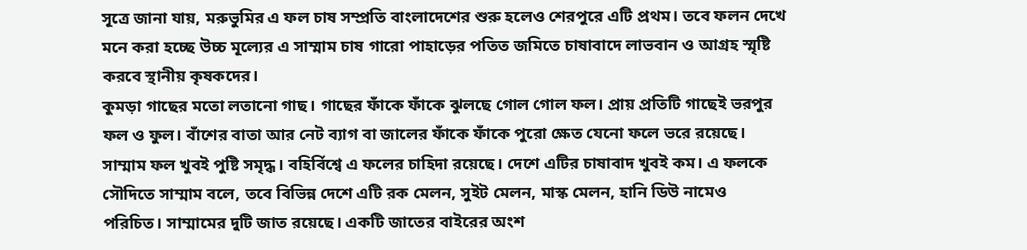সূত্রে জানা যায়, মরুভুমির এ ফল চাষ সম্প্রতি বাংলাদেশের শুরু হলেও শেরপুরে এটি প্রথম। তবে ফলন দেখে মনে করা হচ্ছে উচ্চ মূল্যের এ সাম্মাম চাষ গারো পাহাড়ের পতিত জমিতে চাষাবাদে লাভবান ও আগ্রহ স্মৃষ্টি করবে স্থানীয় কৃষকদের।
কুমড়া গাছের মতো লতানো গাছ। গাছের ফাঁকে ফাঁকে ঝুলছে গোল গোল ফল। প্রায় প্রতিটি গাছেই ভরপুর ফল ও ফুল। বাঁশের বাতা আর নেট ব্যাগ বা জালের ফাঁকে ফাঁকে পুরো ক্ষেত যেনো ফলে ভরে রয়েছে। সাম্মাম ফল খুবই পুষ্টি সমৃদ্ধ। বহির্বিশ্বে এ ফলের চাহিদা রয়েছে। দেশে এটির চাষাবাদ খুবই কম। এ ফলকে সৌদিতে সাম্মাম বলে, তবে বিভিন্ন দেশে এটি রক মেলন, সুইট মেলন, মাস্ক মেলন, হানি ডিউ নামেও পরিচিত। সাম্মামের দুটি জাত রয়েছে। একটি জাতের বাইরের অংশ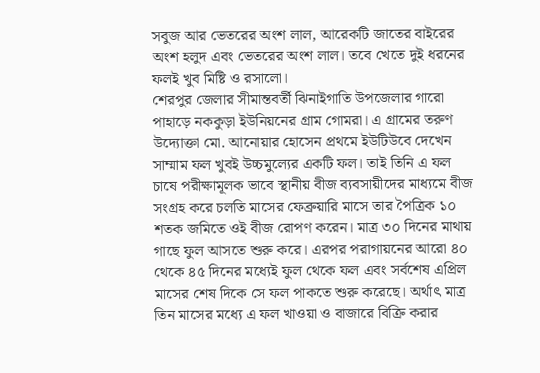সবুজ আর ভেতরের অংশ লাল, আরেকটি জাতের বাইরের অংশ হলুদ এবং ভেতরের অংশ লাল। তবে খেতে দুই ধরনের ফলই খুব মিষ্টি ও রসালো।
শেরপুর জেলার সীমান্তবর্তী ঝিনাইগাতি উপজেলার গারো পাহাড়ে নককুড়া ইউনিয়নের গ্রাম গোমরা। এ গ্রামের তরুণ উদ্যোক্তা মো. আনোয়ার হোসেন প্রথমে ইউটিউবে দেখেন সাম্মাম ফল খুবই উচ্চমুল্যের একটি ফল। তাই তিনি এ ফল চাষে পরীক্ষামূলক ভাবে স্থানীয় বীজ ব্যবসায়ীদের মাধ্যমে বীজ সংগ্রহ করে চলতি মাসের ফেব্রুয়ারি মাসে তার পৈত্রিক ১০ শতক জমিতে ওই বীজ রোপণ করেন। মাত্র ৩০ দিনের মাথায় গাছে ফুল আসতে শুরু করে। এরপর পরাগায়নের আরো ৪০ থেকে ৪৫ দিনের মধ্যেই ফুল থেকে ফল এবং সর্বশেষ এপ্রিল মাসের শেষ দিকে সে ফল পাকতে শুরু করেছে। অর্থাৎ মাত্র তিন মাসের মধ্যে এ ফল খাওয়া ও বাজারে বিক্রি করার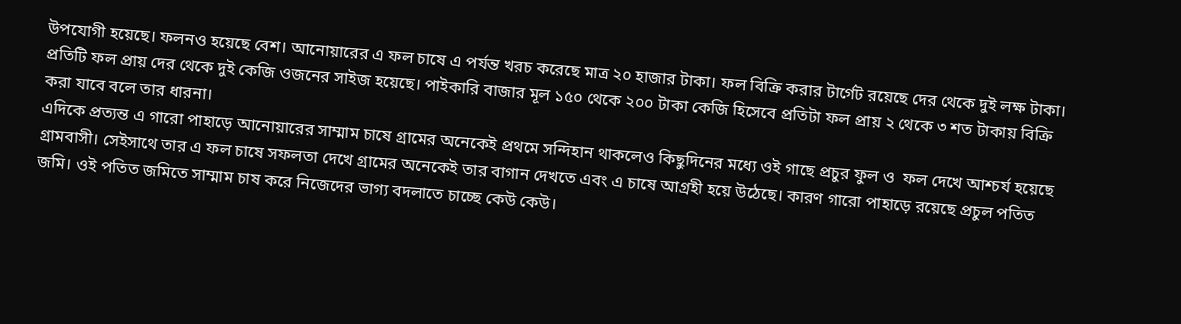উপযোগী হয়েছে। ফলনও হয়েছে বেশ। আনোয়ারের এ ফল চাষে এ পর্যন্ত খরচ করেছে মাত্র ২০ হাজার টাকা। ফল বিক্রি করার টার্গেট রয়েছে দের থেকে দুই লক্ষ টাকা। প্রতিটি ফল প্রায় দের থেকে দুই কেজি ওজনের সাইজ হয়েছে। পাইকারি বাজার মূল ১৫০ থেকে ২০০ টাকা কেজি হিসেবে প্রতিটা ফল প্রায় ২ থেকে ৩ শত টাকায় বিক্রি করা যাবে বলে তার ধারনা।
এদিকে প্রত্যন্ত এ গারো পাহাড়ে আনোয়ারের সাম্মাম চাষে গ্রামের অনেকেই প্রথমে সন্দিহান থাকলেও কিছুদিনের মধ্যে ওই গাছে প্রচুর ফুল ও  ফল দেখে আশ্চর্য হয়েছে গ্রামবাসী। সেইসাথে তার এ ফল চাষে সফলতা দেখে গ্রামের অনেকেই তার বাগান দেখতে এবং এ চাষে আগ্রহী হয়ে উঠেছে। কারণ গারো পাহাড়ে রয়েছে প্রচুল পতিত জমি। ওই পতিত জমিতে সাম্মাম চাষ করে নিজেদের ভাগ্য বদলাতে চাচ্ছে কেউ কেউ।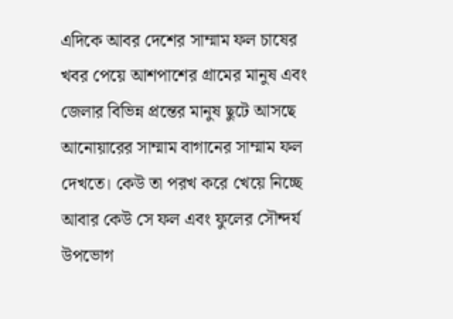এদিকে আবর দেশের সাম্মাম ফল চাষের খবর পেয়ে আশপাশের গ্রামের মানুষ এবং জেলার বিভিন্ন প্রন্তের মানুষ ছুটে আসছে আনোয়ারের সাম্মাম বাগানের সাম্মাম ফল দেখতে। কেউ তা পরখ করে খেয়ে নিচ্ছে আবার কেউ সে ফল এবং ফুলের সৌন্দর্য উপভোগ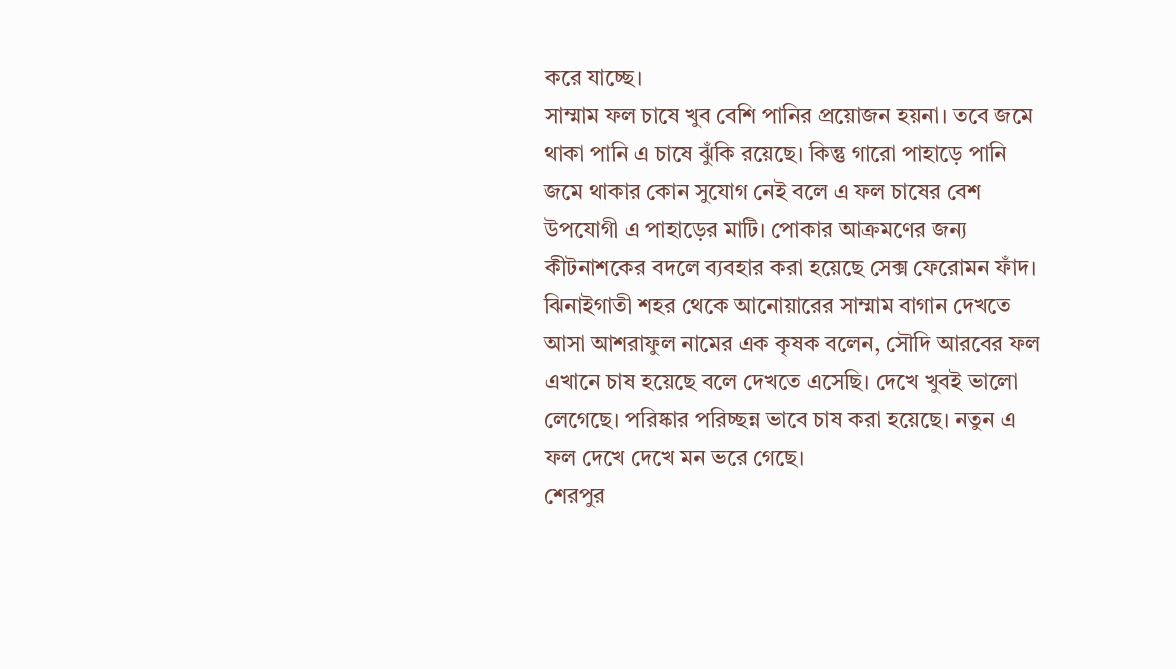করে যাচ্ছে।
সাম্মাম ফল চাষে খুব বেশি পানির প্রয়োজন হয়না। তবে জমে থাকা পানি এ চাষে ঝুঁকি রয়েছে। কিন্তু গারো পাহাড়ে পানি জমে থাকার কোন সুযোগ নেই বলে এ ফল চাষের বেশ উপযোগী এ পাহাড়ের মাটি। পোকার আক্রমণের জন্য কীটনাশকের বদলে ব্যবহার করা হয়েছে সেক্স ফেরোমন ফাঁদ।
ঝিনাইগাতী শহর থেকে আনোয়ারের সাম্মাম বাগান দেখতে আসা আশরাফুল নামের এক কৃষক বলেন, সৌদি আরবের ফল এখানে চাষ হয়েছে বলে দেখতে এসেছি। দেখে খুবই ভালো লেগেছে। পরিষ্কার পরিচ্ছন্ন ভাবে চাষ করা হয়েছে। নতুন এ ফল দেখে দেখে মন ভরে গেছে।
শেরপুর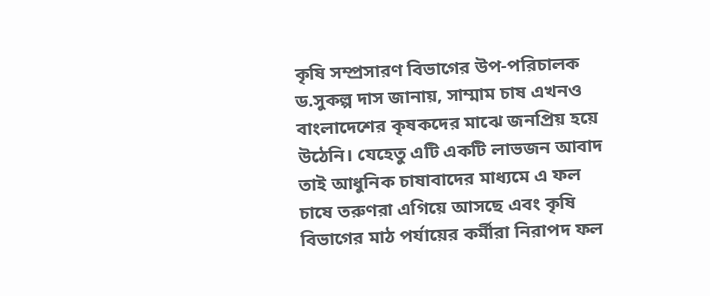কৃষি সম্প্রসারণ বিভাগের উপ-পরিচালক ড.সুকল্প দাস জানায়, সাম্মাম চাষ এখনও বাংলাদেশের কৃষকদের মাঝে জনপ্রিয় হয়ে উঠেনি। যেহেতু এটি একটি লাভজন আবাদ তাই আধুনিক চাষাবাদের মাধ্যমে এ ফল চাষে তরুণরা এগিয়ে আসছে এবং কৃষি বিভাগের মাঠ পর্যায়ের কর্মীরা নিরাপদ ফল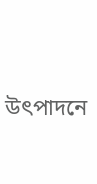উৎপাদনে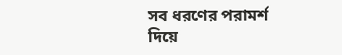সব ধরণের পরামর্শ দিয়ে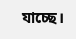যাচ্ছে।